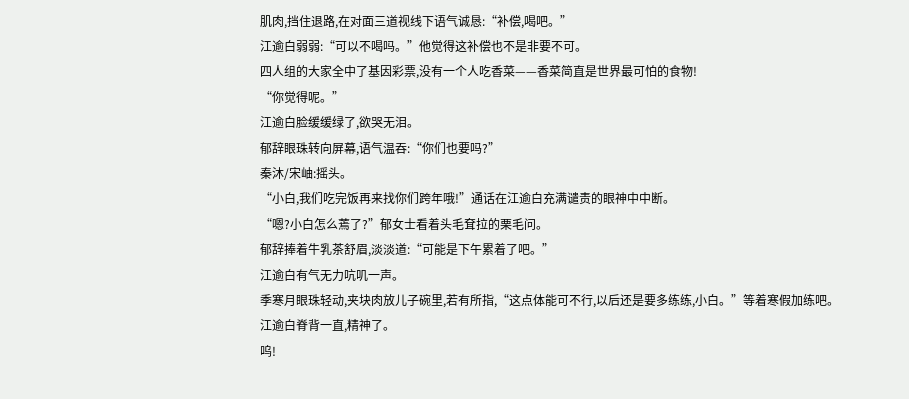肌肉,挡住退路,在对面三道视线下语气诚恳:“补偿,喝吧。”
江逾白弱弱:“可以不喝吗。”他觉得这补偿也不是非要不可。
四人组的大家全中了基因彩票,没有一个人吃香菜——香菜简直是世界最可怕的食物!
“你觉得呢。”
江逾白脸缓缓绿了,欲哭无泪。
郁辞眼珠转向屏幕,语气温吞:“你们也要吗?”
秦沐/宋岫:摇头。
“小白,我们吃完饭再来找你们跨年哦!”通话在江逾白充满谴责的眼神中中断。
“嗯?小白怎么蔫了?”郁女士看着头毛耷拉的栗毛问。
郁辞捧着牛乳茶舒眉,淡淡道:“可能是下午累着了吧。”
江逾白有气无力吭叽一声。
季寒月眼珠轻动,夹块肉放儿子碗里,若有所指,“这点体能可不行,以后还是要多练练,小白。”等着寒假加练吧。
江逾白脊背一直,精神了。
呜!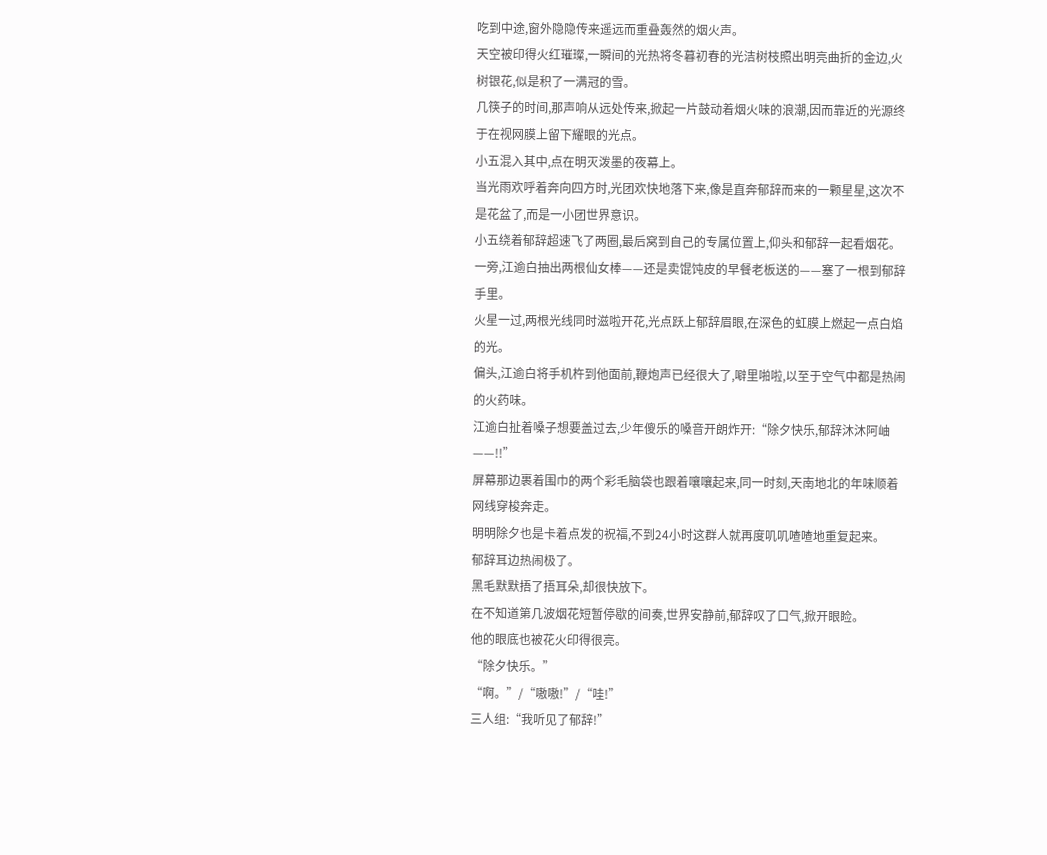吃到中途,窗外隐隐传来遥远而重叠轰然的烟火声。
天空被印得火红璀璨,一瞬间的光热将冬暮初春的光洁树枝照出明亮曲折的金边,火树银花,似是积了一满冠的雪。
几筷子的时间,那声响从远处传来,掀起一片鼓动着烟火味的浪潮,因而靠近的光源终于在视网膜上留下耀眼的光点。
小五混入其中,点在明灭泼墨的夜幕上。
当光雨欢呼着奔向四方时,光团欢快地落下来,像是直奔郁辞而来的一颗星星,这次不是花盆了,而是一小团世界意识。
小五绕着郁辞超速飞了两圈,最后窝到自己的专属位置上,仰头和郁辞一起看烟花。
一旁,江逾白抽出两根仙女棒——还是卖馄饨皮的早餐老板送的——塞了一根到郁辞手里。
火星一过,两根光线同时滋啦开花,光点跃上郁辞眉眼,在深色的虹膜上燃起一点白焰的光。
偏头,江逾白将手机杵到他面前,鞭炮声已经很大了,噼里啪啦,以至于空气中都是热闹的火药味。
江逾白扯着嗓子想要盖过去,少年傻乐的嗓音开朗炸开:“除夕快乐,郁辞沐沐阿岫——!!”
屏幕那边裹着围巾的两个彩毛脑袋也跟着嚷嚷起来,同一时刻,天南地北的年味顺着网线穿梭奔走。
明明除夕也是卡着点发的祝福,不到24小时这群人就再度叽叽喳喳地重复起来。
郁辞耳边热闹极了。
黑毛默默捂了捂耳朵,却很快放下。
在不知道第几波烟花短暂停歇的间奏,世界安静前,郁辞叹了口气,掀开眼睑。
他的眼底也被花火印得很亮。
“除夕快乐。”
“啊。”/“嗷嗷!”/“哇!”
三人组:“我听见了郁辞!”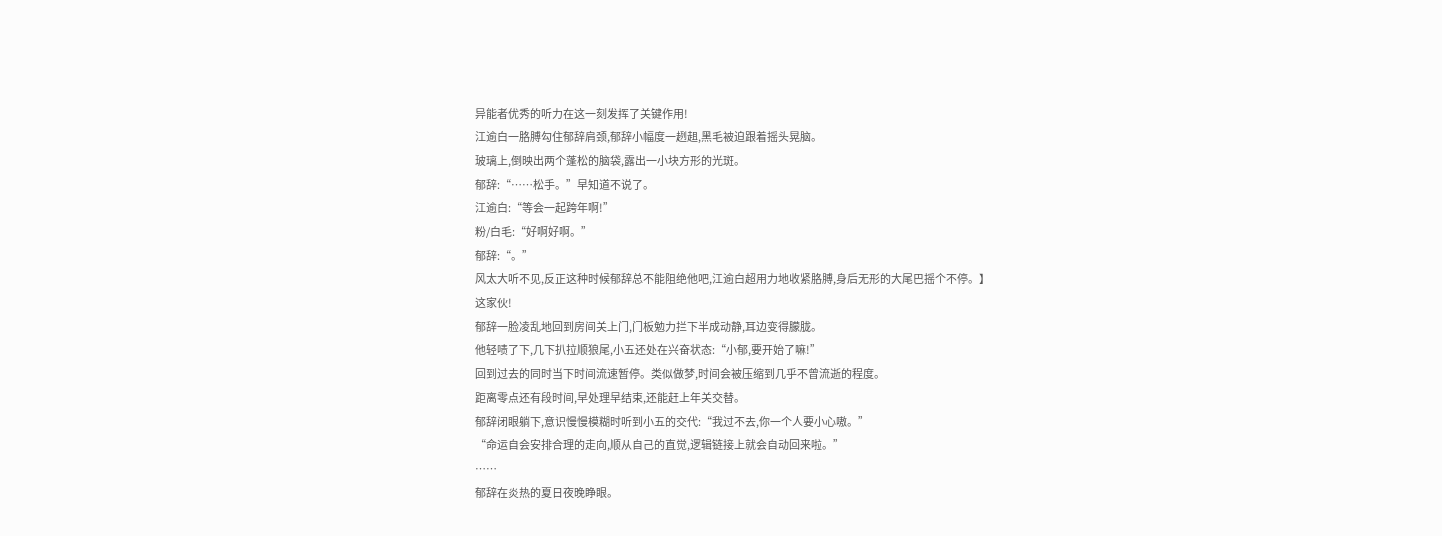异能者优秀的听力在这一刻发挥了关键作用!
江逾白一胳膊勾住郁辞肩颈,郁辞小幅度一趔趄,黑毛被迫跟着摇头晃脑。
玻璃上,倒映出两个蓬松的脑袋,露出一小块方形的光斑。
郁辞:“……松手。”早知道不说了。
江逾白:“等会一起跨年啊!”
粉/白毛:“好啊好啊。”
郁辞:“。”
风太大听不见,反正这种时候郁辞总不能阻绝他吧,江逾白超用力地收紧胳膊,身后无形的大尾巴摇个不停。】
这家伙!
郁辞一脸凌乱地回到房间关上门,门板勉力拦下半成动静,耳边变得朦胧。
他轻啧了下,几下扒拉顺狼尾,小五还处在兴奋状态:“小郁,要开始了嘛!”
回到过去的同时当下时间流速暂停。类似做梦,时间会被压缩到几乎不曾流逝的程度。
距离零点还有段时间,早处理早结束,还能赶上年关交替。
郁辞闭眼躺下,意识慢慢模糊时听到小五的交代:“我过不去,你一个人要小心嗷。”
“命运自会安排合理的走向,顺从自己的直觉,逻辑链接上就会自动回来啦。”
……
郁辞在炎热的夏日夜晚睁眼。